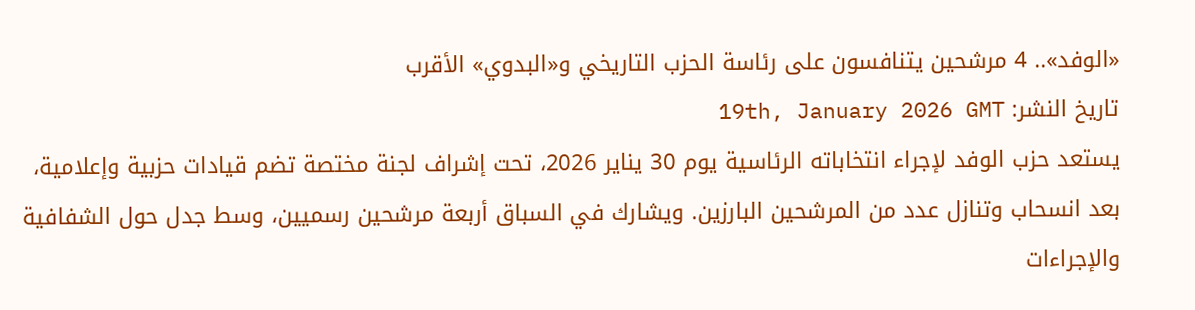«الوفد».. 4 مرشحين يتنافسون على رئاسة الحزب التاريخي و«البدوي» الأقرب
تاريخ النشر: 19th, January 2026 GMT
يستعد حزب الوفد لإجراء انتخاباته الرئاسية يوم 30 يناير 2026، تحت إشراف لجنة مختصة تضم قيادات حزبية وإعلامية، بعد انسحاب وتنازل عدد من المرشحين البارزين. ويشارك في السباق أربعة مرشحين رسميين، وسط جدل حول الشفافية والإجراءات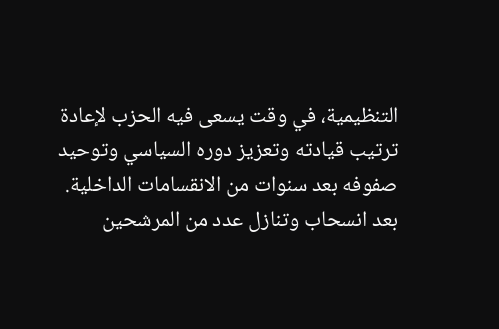التنظيمية، في وقت يسعى فيه الحزب لإعادة ترتيب قيادته وتعزيز دوره السياسي وتوحيد صفوفه بعد سنوات من الانقسامات الداخلية.
بعد انسحاب وتنازل عدد من المرشحين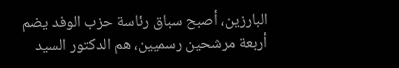البارزين، أصبح سباق رئاسة حزب الوفد يضم أربعة مرشحين رسميين، هم الدكتور السيد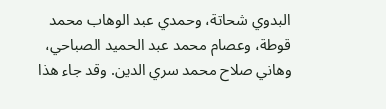البدوي شحاتة، وحمدي عبد الوهاب محمد قوطة، وعصام محمد عبد الحميد الصباحي، وهاني صلاح محمد سري الدين. وقد جاء هذا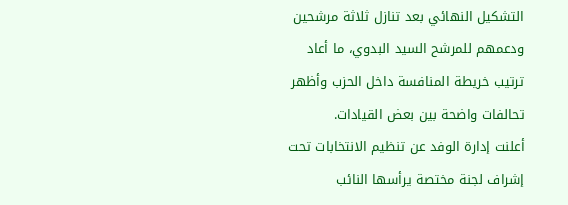التشكيل النهائي بعد تنازل ثلاثة مرشحين ودعمهم للمرشح السيد البدوي، ما أعاد ترتيب خريطة المنافسة داخل الحزب وأظهر تحالفات واضحة بين بعض القيادات.
أعلنت إدارة الوفد عن تنظيم الانتخابات تحت إشراف لجنة مختصة يرأسها النائب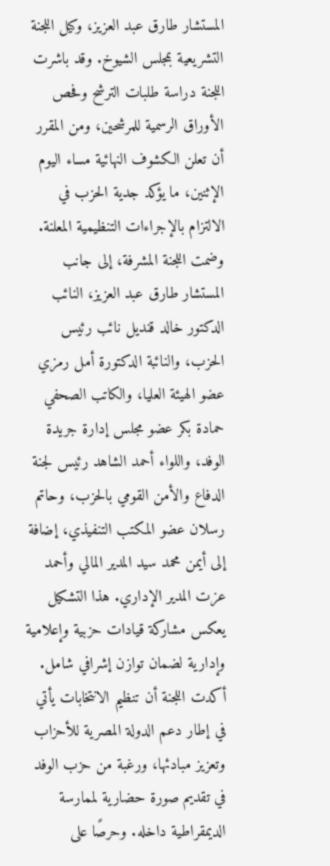المستشار طارق عبد العزيز، وكيل اللجنة التشريعية بمجلس الشيوخ. وقد باشرت اللجنة دراسة طلبات الترشح وفحص الأوراق الرسمية للمرشحين، ومن المقرر أن تعلن الكشوف النهائية مساء اليوم الإثنين، ما يؤكد جدية الحزب في الالتزام بالإجراءات التنظيمية المعلنة.
وضمت اللجنة المشرفة، إلى جانب المستشار طارق عبد العزيز، النائب الدكتور خالد قنديل نائب رئيس الحزب، والنائبة الدكتورة أمل رمزي عضو الهيئة العليا، والكاتب الصحفي حمادة بكر عضو مجلس إدارة جريدة الوفد، واللواء أحمد الشاهد رئيس لجنة الدفاع والأمن القومي بالحزب، وحاتم رسلان عضو المكتب التنفيذي، إضافة إلى أيمن محمد سيد المدير المالي وأحمد عزت المدير الإداري. هذا التشكيل يعكس مشاركة قيادات حزبية وإعلامية وإدارية لضمان توازن إشرافي شامل.
أكدت اللجنة أن تنظيم الانتخابات يأتي في إطار دعم الدولة المصرية للأحزاب وتعزيز مبادئها، ورغبة من حزب الوفد في تقديم صورة حضارية لممارسة الديمقراطية داخله. وحرصًا على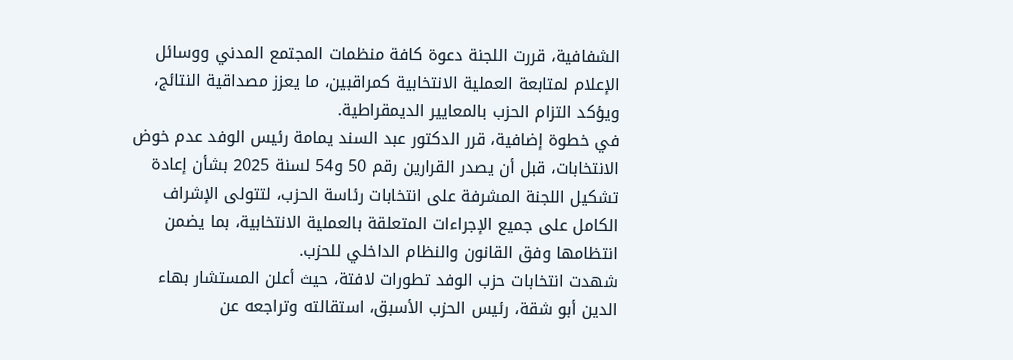الشفافية، قررت اللجنة دعوة كافة منظمات المجتمع المدني ووسائل الإعلام لمتابعة العملية الانتخابية كمراقبين، ما يعزز مصداقية النتائج، ويؤكد التزام الحزب بالمعايير الديمقراطية.
في خطوة إضافية، قرر الدكتور عبد السند يمامة رئيس الوفد عدم خوض الانتخابات، قبل أن يصدر القرارين رقم 50 و54 لسنة 2025 بشأن إعادة تشكيل اللجنة المشرفة على انتخابات رئاسة الحزب، لتتولى الإشراف الكامل على جميع الإجراءات المتعلقة بالعملية الانتخابية، بما يضمن انتظامها وفق القانون والنظام الداخلي للحزب.
شهدت انتخابات حزب الوفد تطورات لافتة، حيث أعلن المستشار بهاء الدين أبو شقة، رئيس الحزب الأسبق، استقالته وتراجعه عن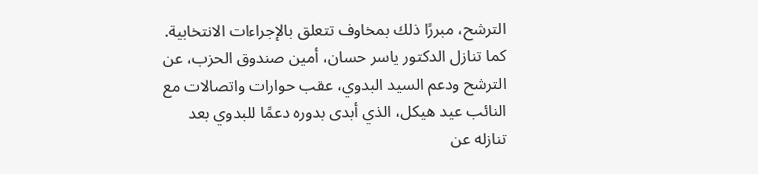الترشح، مبررًا ذلك بمخاوف تتعلق بالإجراءات الانتخابية. كما تنازل الدكتور ياسر حسان، أمين صندوق الحزب، عن الترشح ودعم السيد البدوي، عقب حوارات واتصالات مع النائب عيد هيكل، الذي أبدى بدوره دعمًا للبدوي بعد تنازله عن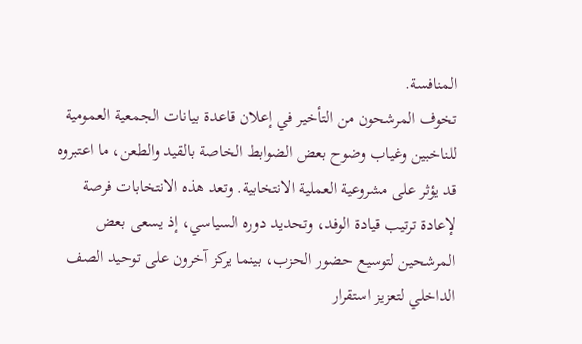المنافسة.
تخوف المرشحون من التأخير في إعلان قاعدة بيانات الجمعية العمومية للناخبين وغياب وضوح بعض الضوابط الخاصة بالقيد والطعن، ما اعتبروه قد يؤثر على مشروعية العملية الانتخابية. وتعد هذه الانتخابات فرصة لإعادة ترتيب قيادة الوفد، وتحديد دوره السياسي، إذ يسعى بعض المرشحين لتوسيع حضور الحزب، بينما يركز آخرون على توحيد الصف الداخلي لتعزيز استقرار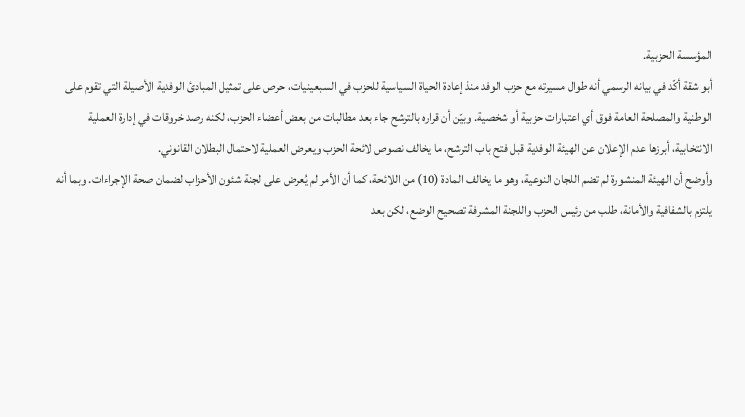المؤسسة الحزبية.
أبو شقة أكّد في بيانه الرسمي أنه طوال مسيرته مع حزب الوفد منذ إعادة الحياة السياسية للحزب في السبعينيات، حرص على تمثيل المبادئ الوفدية الأصيلة التي تقوم على الوطنية والمصلحة العامة فوق أي اعتبارات حزبية أو شخصية. وبيّن أن قراره بالترشح جاء بعد مطالبات من بعض أعضاء الحزب، لكنه رصد خروقات في إدارة العملية الانتخابية، أبرزها عدم الإعلان عن الهيئة الوفدية قبل فتح باب الترشح، ما يخالف نصوص لائحة الحزب ويعرض العملية لاحتمال البطلان القانوني.
وأوضح أن الهيئة المنشورة لم تضم اللجان النوعية، وهو ما يخالف المادة (10) من اللائحة، كما أن الأمر لم يُعرض على لجنة شئون الأحزاب لضمان صحة الإجراءات. وبما أنه يلتزم بالشفافية والأمانة، طلب من رئيس الحزب واللجنة المشرفة تصحيح الوضع، لكن بعد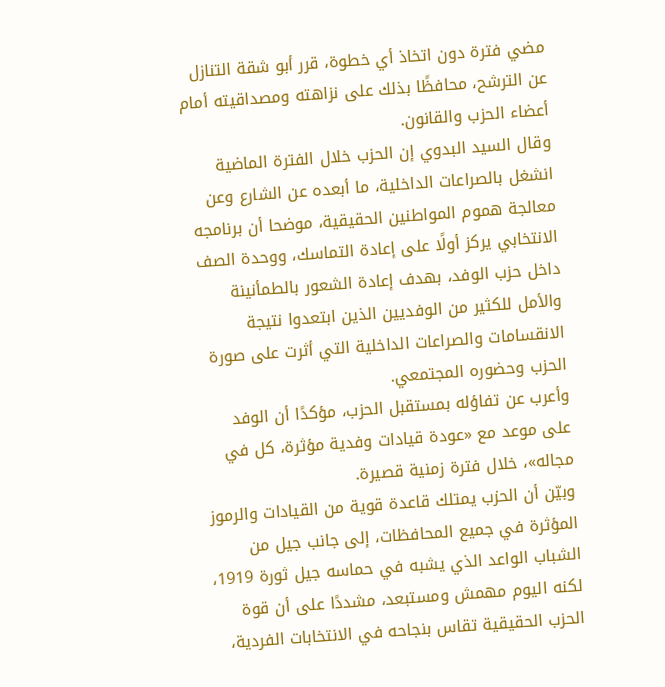مضي فترة دون اتخاذ أي خطوة، قرر أبو شقة التنازل عن الترشح، محافظًا بذلك على نزاهته ومصداقيته أمام أعضاء الحزب والقانون.
وقال السيد البدوي إن الحزب خلال الفترة الماضية انشغل بالصراعات الداخلية، ما أبعده عن الشارع وعن معالجة هموم المواطنين الحقيقية، موضحا أن برنامجه الانتخابي يركز أولًا على إعادة التماسك، ووحدة الصف داخل حزب الوفد، بهدف إعادة الشعور بالطمأنينة والأمل للكثير من الوفديين الذين ابتعدوا نتيجة الانقسامات والصراعات الداخلية التي أثرت على صورة الحزب وحضوره المجتمعي.
وأعرب عن تفاؤله بمستقبل الحزب، مؤكدًا أن الوفد على موعد مع «عودة قيادات وفدية مؤثرة، كل في مجاله»، خلال فترة زمنية قصيرة.
وبيّن أن الحزب يمتلك قاعدة قوية من القيادات والرموز المؤثرة في جميع المحافظات، إلى جانب جيل من الشباب الواعد الذي يشبه في حماسه جيل ثورة 1919، لكنه اليوم مهمش ومستبعد، مشددًا على أن قوة الحزب الحقيقية تقاس بنجاحه في الانتخابات الفردية،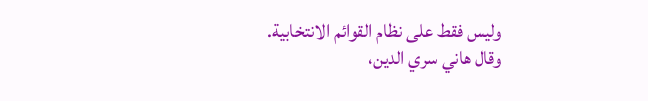وليس فقط على نظام القوائم الانتخابية.
وقال هاني سري الدين،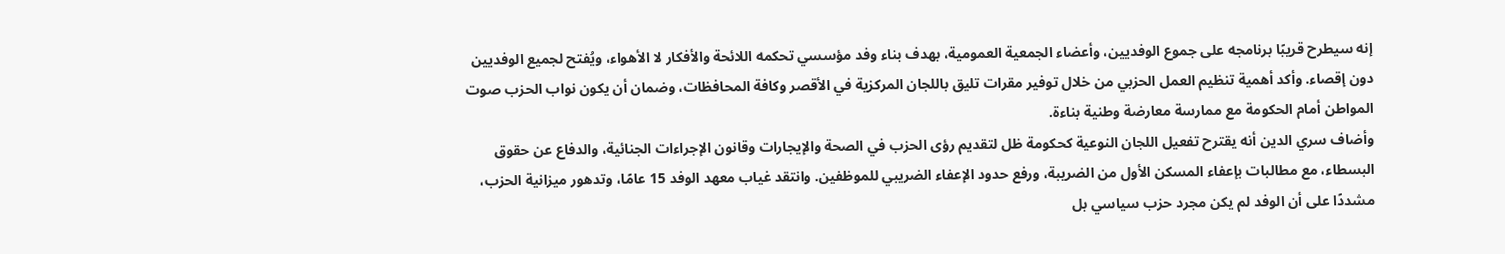إنه سيطرح قريبًا برنامجه على جموع الوفديين، وأعضاء الجمعية العمومية، بهدف بناء وفد مؤسسي تحكمه اللائحة والأفكار لا الأهواء، ويُفتح لجميع الوفديين دون إقصاء. وأكد أهمية تنظيم العمل الحزبي من خلال توفير مقرات تليق باللجان المركزية في الأقصر وكافة المحافظات، وضمان أن يكون نواب الحزب صوت المواطن أمام الحكومة مع ممارسة معارضة وطنية بناءة.
وأضاف سري الدين أنه يقترح تفعيل اللجان النوعية كحكومة ظل لتقديم رؤى الحزب في الصحة والإيجارات وقانون الإجراءات الجنائية، والدفاع عن حقوق البسطاء، مع مطالبات بإعفاء المسكن الأول من الضريبة، ورفع حدود الإعفاء الضريبي للموظفين. وانتقد غياب معهد الوفد 15 عامًا، وتدهور ميزانية الحزب، مشددًا على أن الوفد لم يكن مجرد حزب سياسي بل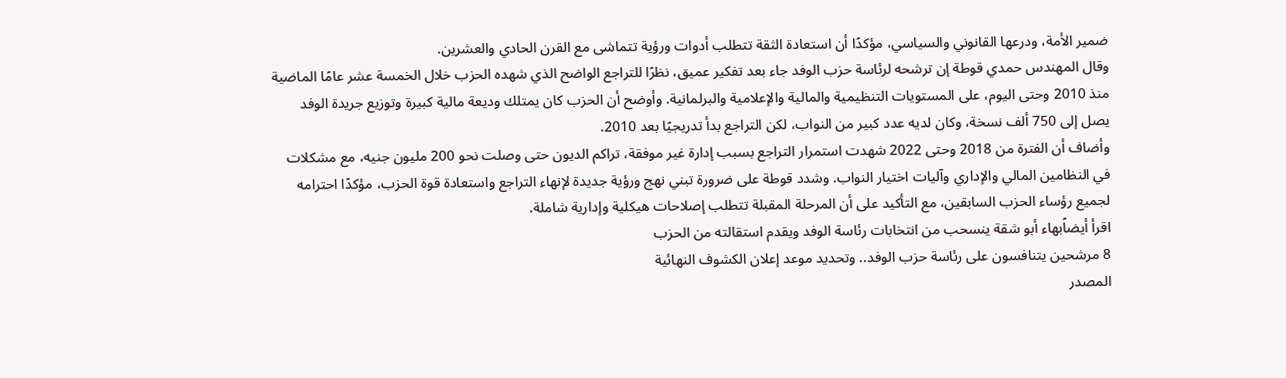ضمير الأمة، ودرعها القانوني والسياسي، مؤكدًا أن استعادة الثقة تتطلب أدوات ورؤية تتماشى مع القرن الحادي والعشرين.
وقال المهندس حمدي قوطة إن ترشحه لرئاسة حزب الوفد جاء بعد تفكير عميق، نظرًا للتراجع الواضح الذي شهده الحزب خلال الخمسة عشر عامًا الماضية منذ 2010 وحتى اليوم، على المستويات التنظيمية والمالية والإعلامية والبرلمانية. وأوضح أن الحزب كان يمتلك وديعة مالية كبيرة وتوزيع جريدة الوفد يصل إلى 750 ألف نسخة، وكان لديه عدد كبير من النواب، لكن التراجع بدأ تدريجيًا بعد 2010.
وأضاف أن الفترة من 2018 وحتى 2022 شهدت استمرار التراجع بسبب إدارة غير موفقة، تراكم الديون حتى وصلت نحو 200 مليون جنيه، مع مشكلات في النظامين المالي والإداري وآليات اختيار النواب. وشدد قوطة على ضرورة تبني نهج ورؤية جديدة لإنهاء التراجع واستعادة قوة الحزب، مؤكدًا احترامه لجميع رؤساء الحزب السابقين، مع التأكيد على أن المرحلة المقبلة تتطلب إصلاحات هيكلية وإدارية شاملة.
اقرأ أيضاًبهاء أبو شقة ينسحب من انتخابات رئاسة الوفد ويقدم استقالته من الحزب
8 مرشحين يتنافسون على رئاسة حزب الوفد.. وتحديد موعد إعلان الكشوف النهائية
المصدر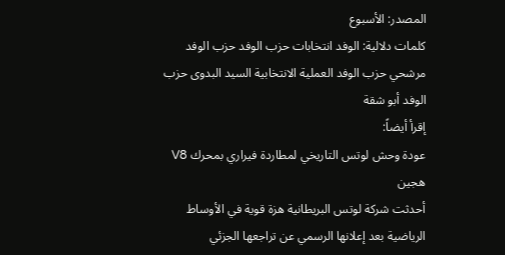المصدر: الأسبوع
كلمات دلالية: الوفد انتخابات حزب الوفد حزب الوفد مرشحي حزب الوفد العملیة الانتخابیة السید البدوی حزب الوفد أبو شقة
إقرأ أيضاً:
عودة وحش لوتس التاريخي لمطاردة فيراري بمحرك V8 هجين
أحدثت شركة لوتس البريطانية هزة قوية في الأوساط الرياضية بعد إعلانها الرسمي عن تراجعها الجزئي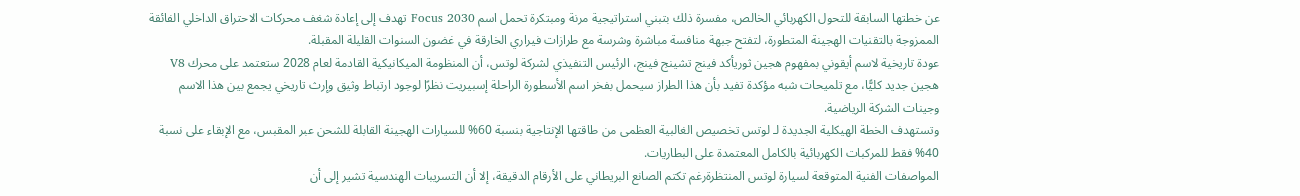عن خطتها السابقة للتحول الكهربائي الخالص، مفسرة ذلك بتبني استراتيجية مرنة ومبتكرة تحمل اسم Focus 2030 تهدف إلى إعادة شغف محركات الاحتراق الداخلي الفائقة الممزوجة بالتقنيات الهجينة المتطورة، لتفتح جبهة منافسة مباشرة وشرسة مع طرازات فيراري الخارقة في غضون السنوات القليلة المقبلة.
عودة تاريخية لاسم أيقوني بمفهوم هجين ثوريأكد فينج تشينج فينج، الرئيس التنفيذي لشركة لوتس، أن المنظومة الميكانيكية القادمة لعام 2028 ستعتمد على محرك V8 هجين جديد كليًّا، مع تلميحات شبه مؤكدة تفيد بأن هذا الطراز سيحمل بفخر اسم الأسطورة الراحلة إسبيريت نظرًا لوجود ارتباط وثيق وإرث تاريخي يجمع بين هذا الاسم وجينات الشركة الرياضية.
وتستهدف الخطة الهيكلية الجديدة لـ لوتس تخصيص الغالبية العظمى من طاقتها الإنتاجية بنسبة 60% للسيارات الهجينة القابلة للشحن عبر المقبس، مع الإبقاء على نسبة 40% فقط للمركبات الكهربائية بالكامل المعتمدة على البطاريات.
المواصفات الفنية المتوقعة لسيارة لوتس المنتظرةرغم تكتم الصانع البريطاني على الأرقام الدقيقة، إلا أن التسريبات الهندسية تشير إلى أن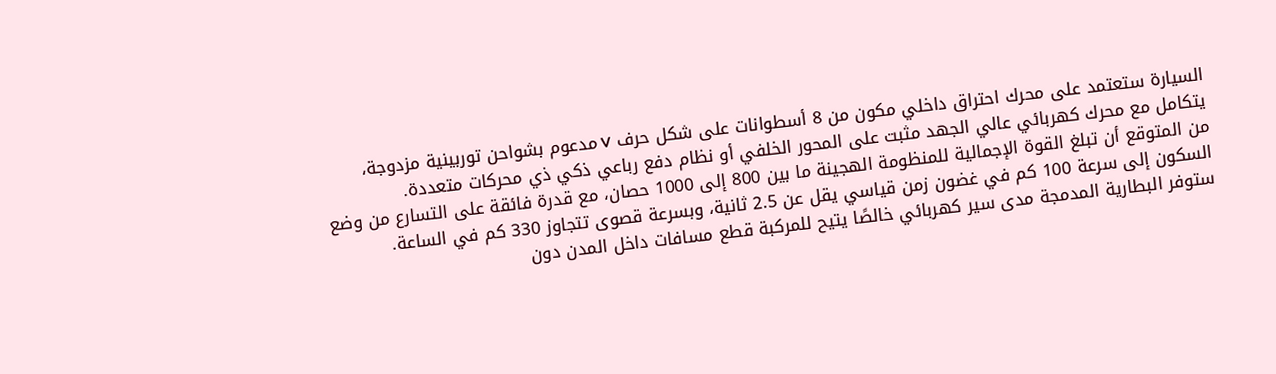السيارة ستعتمد على محرك احتراق داخلي مكون من 8 أسطوانات على شكل حرف V مدعوم بشواحن توربينية مزدوجة، يتكامل مع محرك كهربائي عالي الجهد مثبت على المحور الخلفي أو نظام دفع رباعي ذكي ذي محركات متعددة.
من المتوقع أن تبلغ القوة الإجمالية للمنظومة الهجينة ما بين 800 إلى 1000 حصان، مع قدرة فائقة على التسارع من وضع السكون إلى سرعة 100 كم في غضون زمن قياسي يقل عن 2.5 ثانية، وبسرعة قصوى تتجاوز 330 كم في الساعة.
ستوفر البطارية المدمجة مدى سير كهربائي خالصًا يتيح للمركبة قطع مسافات داخل المدن دون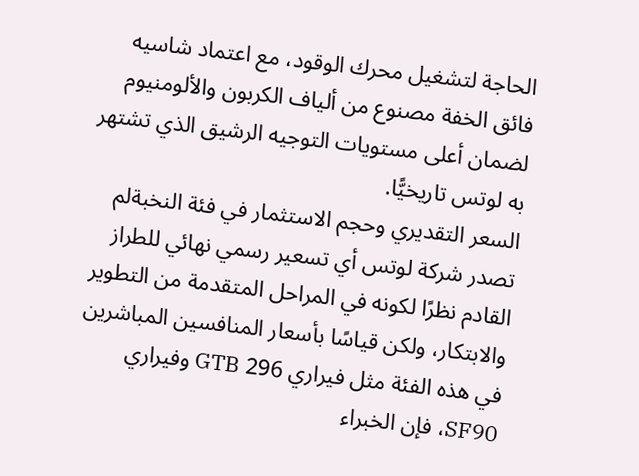الحاجة لتشغيل محرك الوقود، مع اعتماد شاسيه فائق الخفة مصنوع من ألياف الكربون والألومنيوم لضمان أعلى مستويات التوجيه الرشيق الذي تشتهر به لوتس تاريخيًّا.
السعر التقديري وحجم الاستثمار في فئة النخبةلم تصدر شركة لوتس أي تسعير رسمي نهائي للطراز القادم نظرًا لكونه في المراحل المتقدمة من التطوير والابتكار، ولكن قياسًا بأسعار المنافسين المباشرين في هذه الفئة مثل فيراري 296 GTB وفيراري SF90، فإن الخبراء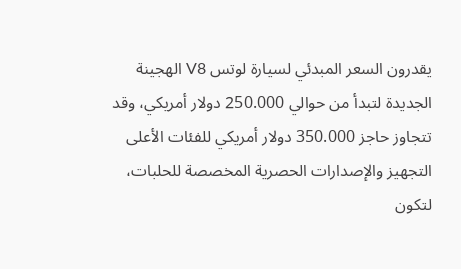يقدرون السعر المبدئي لسيارة لوتس V8 الهجينة الجديدة لتبدأ من حوالي 250.000 دولار أمريكي، وقد تتجاوز حاجز 350.000 دولار أمريكي للفئات الأعلى التجهيز والإصدارات الحصرية المخصصة للحلبات، لتكون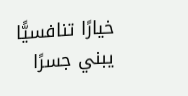خيارًا تنافسيًّا يبني جسرًا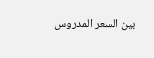بين السعر المدروس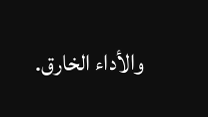والأداء الخارق.